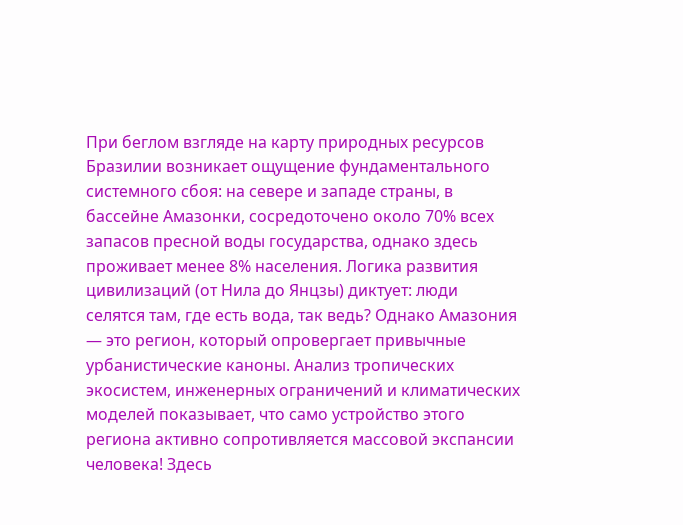При беглом взгляде на карту природных ресурсов Бразилии возникает ощущение фундаментального системного сбоя: на севере и западе страны, в бассейне Амазонки, сосредоточено около 70% всех запасов пресной воды государства, однако здесь проживает менее 8% населения. Логика развития цивилизаций (от Нила до Янцзы) диктует: люди селятся там, где есть вода, так ведь? Однако Амазония — это регион, который опровергает привычные урбанистические каноны. Анализ тропических экосистем, инженерных ограничений и климатических моделей показывает, что само устройство этого региона активно сопротивляется массовой экспансии человека! Здесь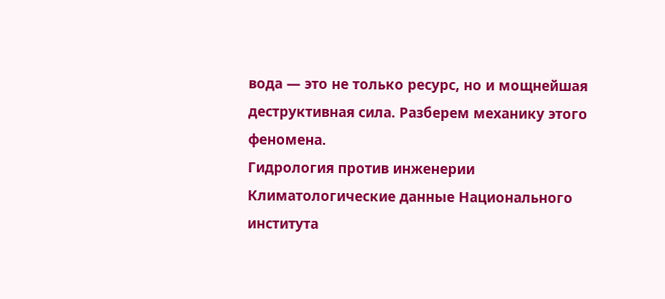вода — это не только ресурс, но и мощнейшая деструктивная сила. Разберем механику этого феномена.
Гидрология против инженерии
Климатологические данные Национального института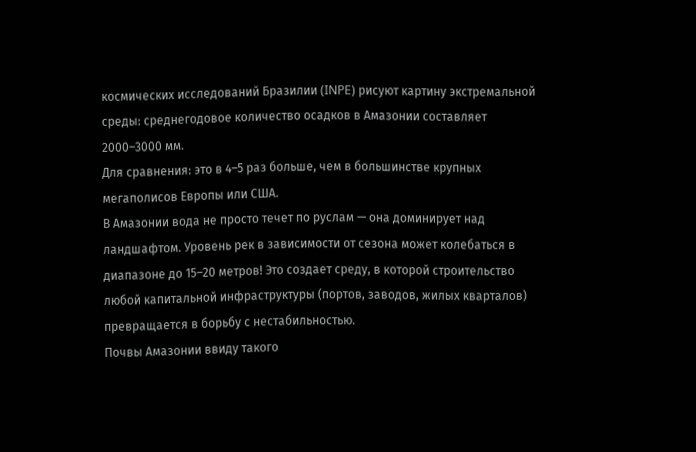космических исследований Бразилии (INPE) рисуют картину экстремальной среды: среднегодовое количество осадков в Амазонии составляет 2000–3000 мм.
Для сравнения: это в 4–5 раз больше, чем в большинстве крупных мегаполисов Европы или США.
В Амазонии вода не просто течет по руслам — она доминирует над ландшафтом. Уровень рек в зависимости от сезона может колебаться в диапазоне до 15–20 метров! Это создает среду, в которой строительство любой капитальной инфраструктуры (портов, заводов, жилых кварталов) превращается в борьбу с нестабильностью.
Почвы Амазонии ввиду такого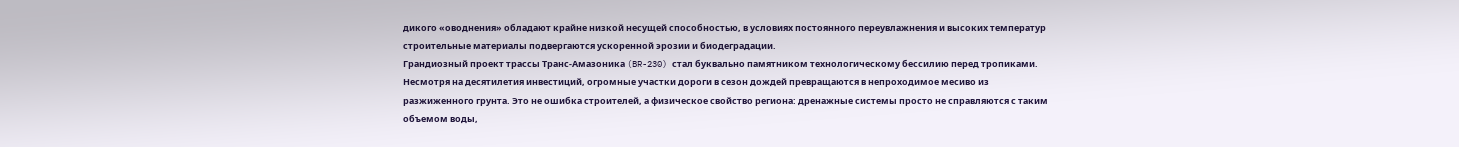дикого «оводнения» обладают крайне низкой несущей способностью, в условиях постоянного переувлажнения и высоких температур строительные материалы подвергаются ускоренной эрозии и биодеградации.
Грандиозный проект трассы Транс-Амазоника (BR-230) стал буквально памятником технологическому бессилию перед тропиками. Несмотря на десятилетия инвестиций, огромные участки дороги в сезон дождей превращаются в непроходимое месиво из разжиженного грунта. Это не ошибка строителей, а физическое свойство региона: дренажные системы просто не справляются с таким объемом воды,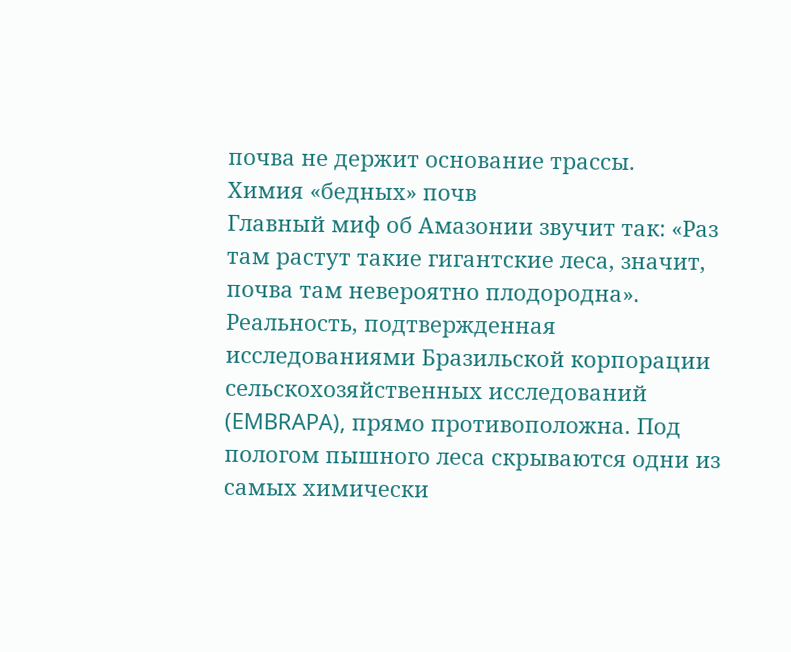почва не держит основание трассы.
Химия «бедных» почв
Главный миф об Амазонии звучит так: «Раз там растут такие гигантские леса, значит, почва там невероятно плодородна». Реальность, подтвержденная исследованиями Бразильской корпорации сельскохозяйственных исследований (EMBRAPA), прямо противоположна. Под пологом пышного леса скрываются одни из самых химически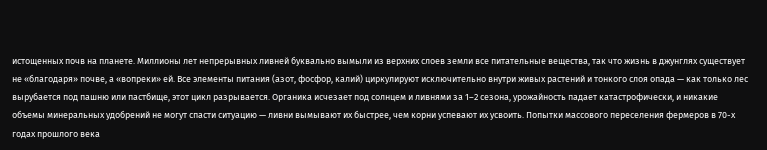истощенных почв на планете. Миллионы лет непрерывных ливней буквально вымыли из верхних слоев земли все питательные вещества, так что жизнь в джунглях существует не «благодаря» почве, а «вопреки» ей. Все элементы питания (азот, фосфор, калий) циркулируют исключительно внутри живых растений и тонкого слоя опада — как только лес вырубается под пашню или пастбище, этот цикл разрывается. Органика исчезает под солнцем и ливнями за 1–2 сезона, урожайность падает катастрофически, и никакие объемы минеральных удобрений не могут спасти ситуацию — ливни вымывают их быстрее, чем корни успевают их усвоить. Попытки массового переселения фермеров в 70-х годах прошлого века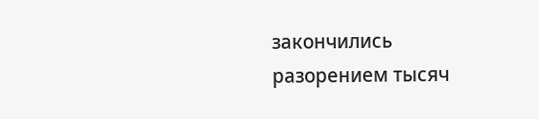закончились разорением тысяч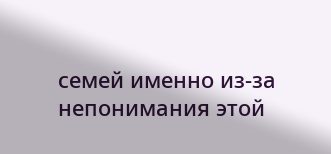семей именно из-за непонимания этой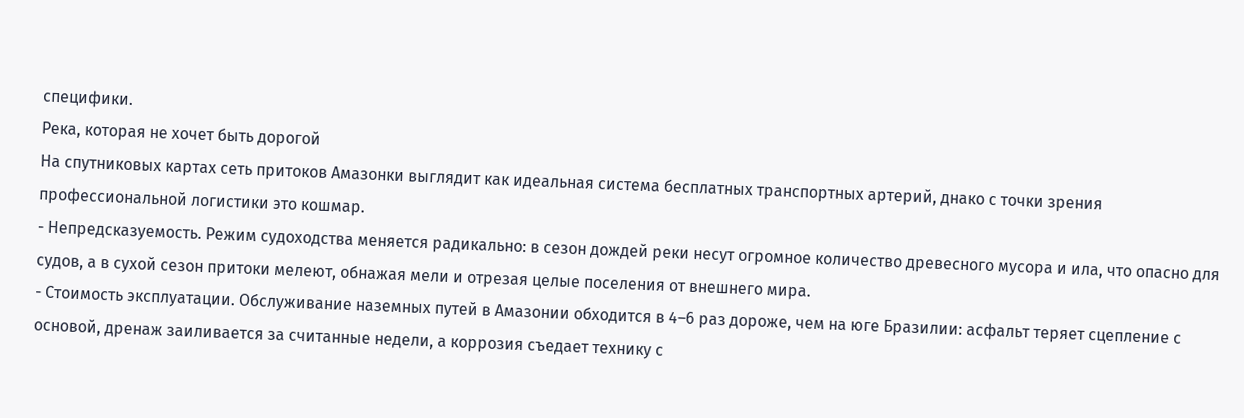специфики.
Река, которая не хочет быть дорогой
На спутниковых картах сеть притоков Амазонки выглядит как идеальная система бесплатных транспортных артерий, днако с точки зрения профессиональной логистики это кошмар.
- Непредсказуемость. Режим судоходства меняется радикально: в сезон дождей реки несут огромное количество древесного мусора и ила, что опасно для судов, а в сухой сезон притоки мелеют, обнажая мели и отрезая целые поселения от внешнего мира.
- Стоимость эксплуатации. Обслуживание наземных путей в Амазонии обходится в 4–6 раз дороже, чем на юге Бразилии: асфальт теряет сцепление с основой, дренаж заиливается за считанные недели, а коррозия съедает технику с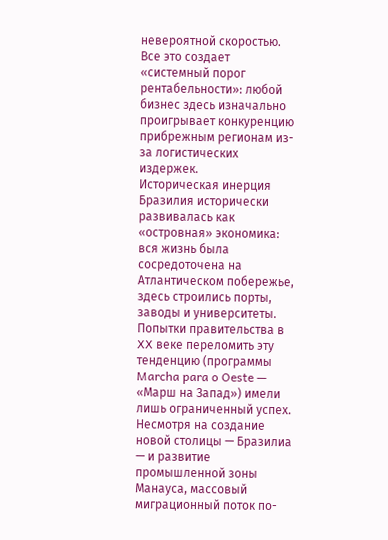невероятной скоростью. Все это создает «системный порог рентабельности»: любой бизнес здесь изначально проигрывает конкуренцию прибрежным регионам из-за логистических издержек.
Историческая инерция
Бразилия исторически развивалась как «островная» экономика: вся жизнь была сосредоточена на Атлантическом побережье, здесь строились порты, заводы и университеты. Попытки правительства в XX веке переломить эту тенденцию (программы Marcha para o Oeste — «Марш на Запад») имели лишь ограниченный успех.
Несмотря на создание новой столицы — Бразилиа — и развитие промышленной зоны Манауса, массовый миграционный поток по-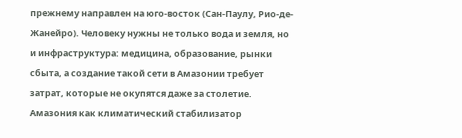прежнему направлен на юго-восток (Сан-Паулу, Рио-де-Жанейро). Человеку нужны не только вода и земля, но и инфраструктура: медицина, образование, рынки сбыта, а создание такой сети в Амазонии требует затрат, которые не окупятся даже за столетие.
Амазония как климатический стабилизатор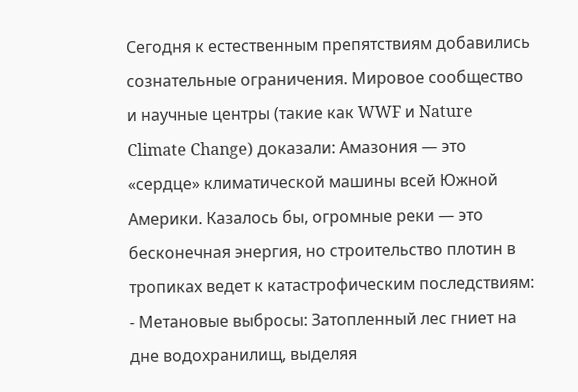Сегодня к естественным препятствиям добавились сознательные ограничения. Мировое сообщество и научные центры (такие как WWF и Nature Climate Change) доказали: Амазония — это «сердце» климатической машины всей Южной Америки. Казалось бы, огромные реки — это бесконечная энергия, но строительство плотин в тропиках ведет к катастрофическим последствиям:
- Метановые выбросы: Затопленный лес гниет на дне водохранилищ, выделяя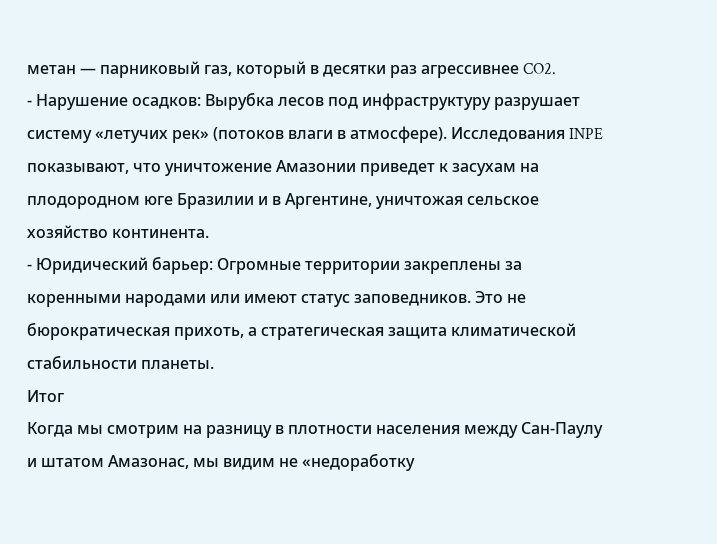метан — парниковый газ, который в десятки раз агрессивнее CO2.
- Нарушение осадков: Вырубка лесов под инфраструктуру разрушает систему «летучих рек» (потоков влаги в атмосфере). Исследования INPE показывают, что уничтожение Амазонии приведет к засухам на плодородном юге Бразилии и в Аргентине, уничтожая сельское хозяйство континента.
- Юридический барьер: Огромные территории закреплены за коренными народами или имеют статус заповедников. Это не бюрократическая прихоть, а стратегическая защита климатической стабильности планеты.
Итог
Когда мы смотрим на разницу в плотности населения между Сан-Паулу и штатом Амазонас, мы видим не «недоработку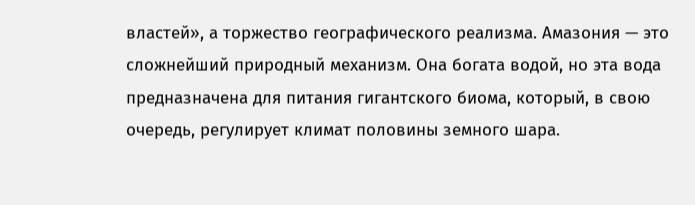властей», а торжество географического реализма. Амазония — это сложнейший природный механизм. Она богата водой, но эта вода предназначена для питания гигантского биома, который, в свою очередь, регулирует климат половины земного шара.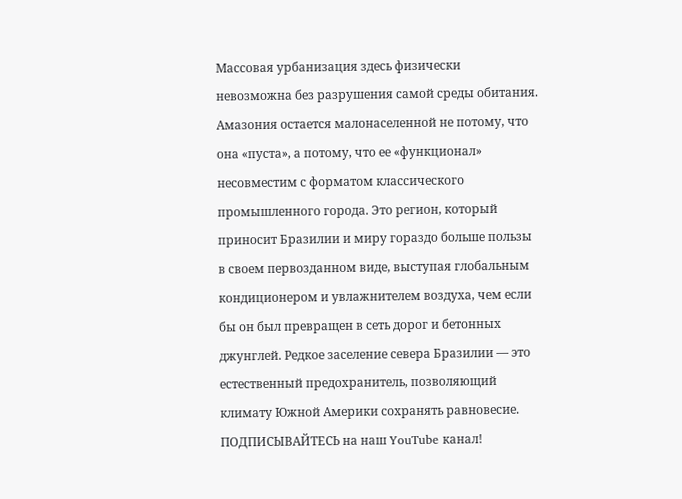Массовая урбанизация здесь физически невозможна без разрушения самой среды обитания.
Амазония остается малонаселенной не потому, что она «пуста», а потому, что ее «функционал» несовместим с форматом классического промышленного города. Это регион, который приносит Бразилии и миру гораздо больше пользы в своем первозданном виде, выступая глобальным кондиционером и увлажнителем воздуха, чем если бы он был превращен в сеть дорог и бетонных джунглей. Редкое заселение севера Бразилии — это естественный предохранитель, позволяющий климату Южной Америки сохранять равновесие.
ПОДПИСЫВАЙТЕСЬ на наш YouTube канал!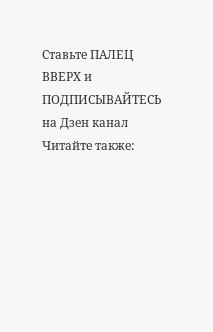Ставьте ПАЛЕЦ ВВЕРХ и ПОДПИСЫВАЙТЕСЬ на Дзен канал
Читайте также: